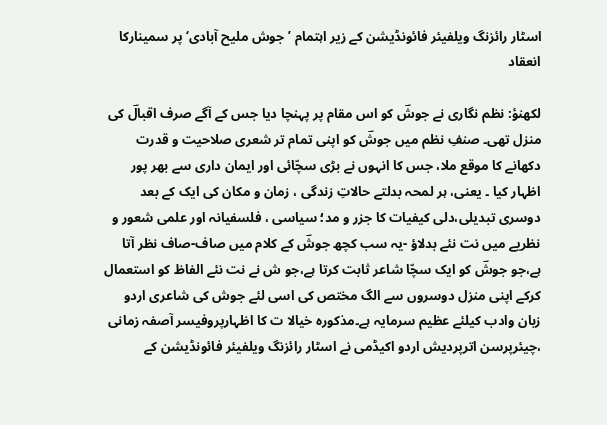اسٹار رائزنگ ویلفیئر فائونڈیشن کے زیر اہتمام ’جوش ملیح آبادی‘پر سمینارکا انعقاد

لکھنؤ: نظم نگاری نے جوشؔ کو اس مقام پر پہنچا دیا جس کے آگے صرف اقبالؔ کی منزل تھی۔ صنفِ نظم میں جوشؔ کو اپنی تمام تر شعری صلاحیت و قدرت دکھانے کا موقع ملا، جس کا انہوں نے بڑی سچّائی اور ایمان داری سے بھر پور اظہار کیا ۔ یعنی، ہر لمحہ بدلتے حالاتِ زندگی ، زمان و مکان کی ایک کے بعد دوسری تبدیلی،دلی کیفیات کا جزر و مد؛ سیاسی ، فلسفیانہ اور علمی شعور و نظریے میں نت نئے بدلاؤ -یہ سب کچھ جوشؔ کے کلام میں صاف-صاف نظر آتا ہے،جو جوشؔ کو ایک سچّا شاعر ثابت کرتا ہے،جو ش نے نت نئے الفاظ کو استعمال کرکے اپنی منزل دوسروں سے الگ مختص کی اسی لئے جوش کی شاعری اردو زبان وادب کیلئے عظیم سرمایہ ہے۔مذکورہ خیالا ت کا اظہارپروفیسر آصفہ زمانی ،چیئرپرسن اترپردیش اردو اکیڈمی نے اسٹار رائزنگ ویلفیئر فائونڈیشن کے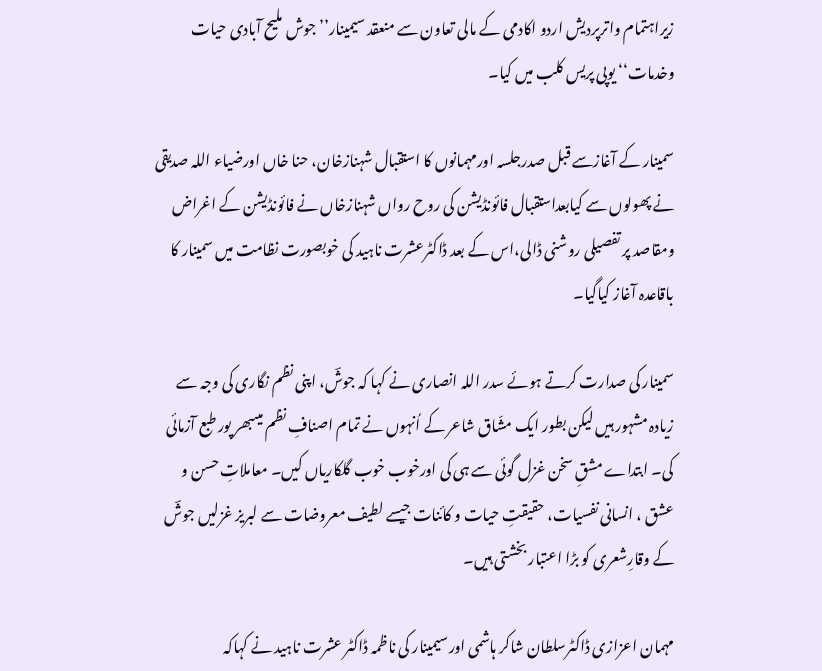زیراہتمام واترپردیش اردو اکادمی کے مالی تعاون سے منعقد سیمینار’’جوش ملیح آبادی حیات وخدمات‘‘ یوپی پریس کلب میں کیا۔

سمینار کے آغازسے قبل صدرجلسہ اورمہمانوں کا استقبال شہنازخان، حنا خاں اورضیاء اللہ صدیقی نے پھولوں سے کیابعداستقبال فائونڈیشن کی روح رواں شہنازخاں نے فائونڈیشن کے اغراض ومقاصد پر تفصیلی روشنی ڈالی،اس کے بعد ڈاکٹرعشرت ناہید کی خوبصورت نظامت میں سمینار کا باقاعدہ آغاز کیاگیا۔

سمینار کی صدارت کرتے ہوئے سدر اللہ انصاری نے کہا کہ جوشؔ، اپنی نظم نگاری کی وجہ سے زیادہ مشہور ہیں لیکن بطور ایک مشّاق شاعر کے اُنہوں نے تمام اصنافِ نظم میںبھر پور طبع آزمائی کی۔ ابتداے مشقِ سخن غزل گوئی سے ہی کی اورخوب خوب گلکاریاں کیں۔ معاملاتِ حسن و عشق ، انسانی نفسیات، حقیقتِ حیات و کائنات جیسے لطیف معروضات سے لبریز غزلیں جوشؔ کے وقارِشعری کو بڑا اعتبار بخشتی ہیں۔

مہمان اعزازی ڈاکٹرسلطان شاکر ہاشمی اورسیمینار کی ناظمہ ڈاکٹر عشرت ناہید نے کہاکہ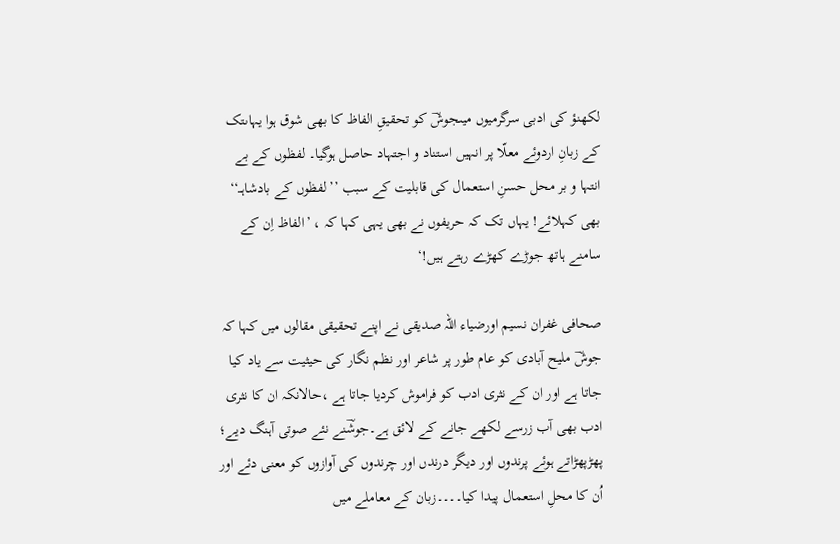لکھنؤ کی ادبی سرگرمیوں میںجوشؔ کو تحقیقِ الفاظ کا بھی شوق ہوا یہاںتک کے زبانِ اردوئے معلّا پر انہیں استناد و اجتہاد حاصل ہوگیا۔ لفظوں کے بے انتہا و بر محل حسنِ استعمال کی قابلیت کے سبب ’’لفظوں کے بادشاہــ‘‘ بھی کہلائے! یہاں تک کہ حریفوں نے بھی یہی کہا کہ ، ’الفاظ اِن کے سامنے ہاتھ جوڑے کھڑے رہتے ہیں!‘

صحافی غفران نسیم اورضیاء اللہ صدیقی نے اپنے تحقیقی مقالوں میں کہا کہ جوشؔ ملیح آبادی کو عام طور پر شاعر اور نظم نگار کی حیثیت سے یاد کیا جاتا ہے اور ان کے نثری ادب کو فراموش کردیا جاتا ہے ،حالانکہ ان کا نثری ادب بھی آب زرسے لکھے جانے کے لائق ہے۔جوشؔنے نئے صوتی آہنگ دیے؛ پھڑپھڑاتے ہوئے پرندوں اور دیگر درندں اور چرندوں کی آوازوں کو معنی دئے اور اُن کا محلِ استعمال پیدا کیا۔۔۔۔زبان کے معاملے میں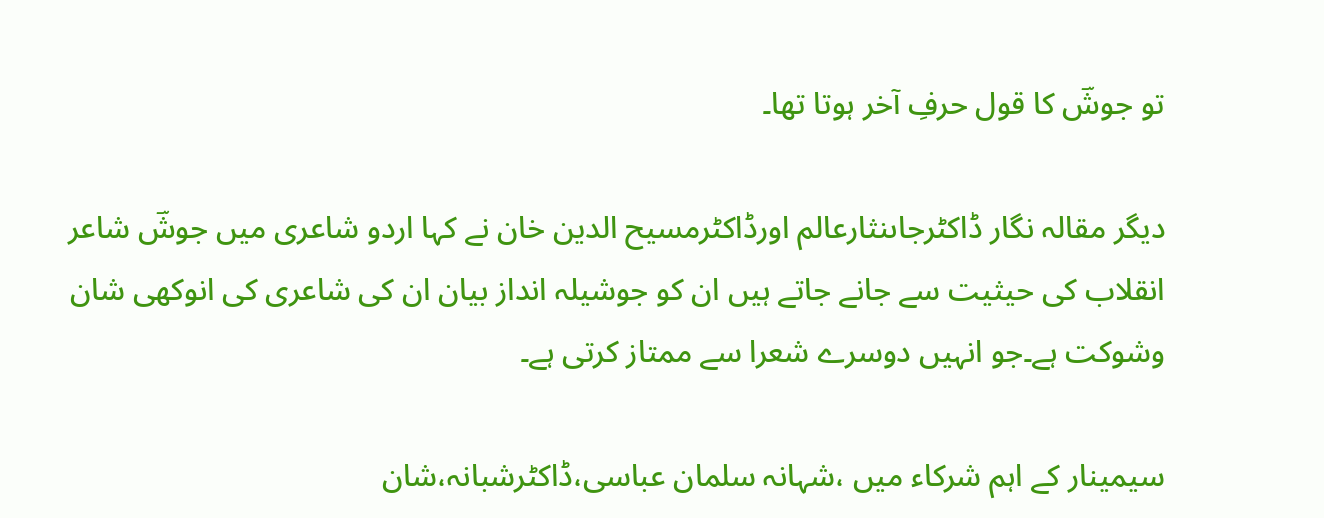تو جوشؔ کا قول حرفِ آخر ہوتا تھا۔

دیگر مقالہ نگار ڈاکٹرجاںنثارعالم اورڈاکٹرمسیح الدین خان نے کہا اردو شاعری میں جوشؔ شاعر انقلاب کی حیثیت سے جانے جاتے ہیں ان کو جوشیلہ انداز بیان ان کی شاعری کی انوکھی شان وشوکت ہے۔جو انہیں دوسرے شعرا سے ممتاز کرتی ہے۔

سیمینار کے اہم شرکاء میں ،شہانہ سلمان عباسی،ڈاکٹرشبانہ،شان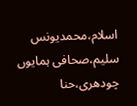اسلام،محمدیونس سلیم،صحافی ہمایوں چودھری،حنا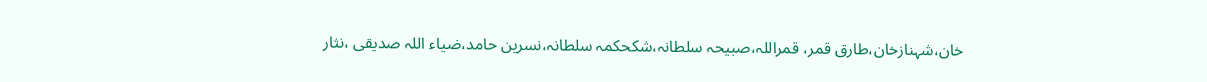خان،شہنازخان،طارق قمر، قمراللہ،صبیحہ سلطانہ،شکحکمہ سلطانہ،نسرین حامد،ضیاء اللہ صدیقی ،نثار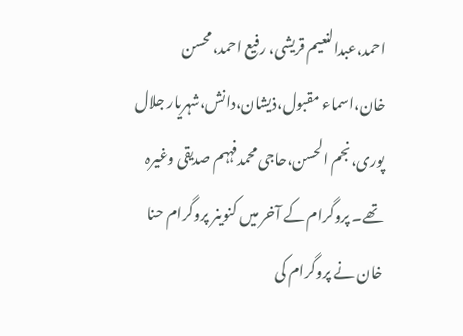احمد،عبدالنعیم قریشی، رفیع احمد،محسن خان،اسماء مقبول،ذیشان،دانش،شہریار جلال پوری،نجم الحسن،حاجی محمدفہہم صدیقی وغیرہ تھے۔ پروگرام کے آخر میں کنوینر پروگرام حنا خان نے پروگرام کی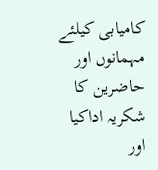کامیابی کیلئے مہمانوں اور حاضرین کا شکریہ اداکیا اور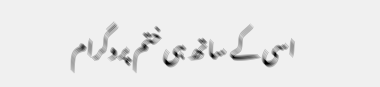اسی کے ساتھ ہی ختم پروگرام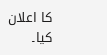کا اعلان کیا۔